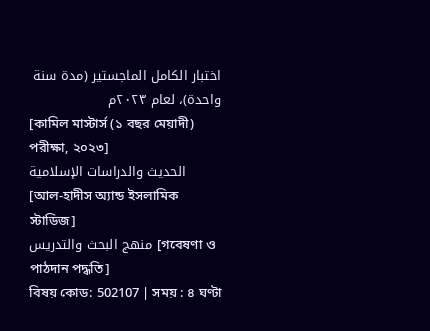اختبار الكامل الماجستير (مدة سنة واحدة)، لعام ٢٠٢٣م
[কামিল মাস্টার্স (১ বছর মেয়াদী) পরীক্ষা, ২০২৩]
الحديث والدراسات الإسلامية [আল-হাদীস অ্যান্ড ইসলামিক স্টাডিজ]
منهج البحث والتدريس [গবেষণা ও পাঠদান পদ্ধতি]
বিষয় কোড: 502107 | সময় : ৪ ঘণ্টা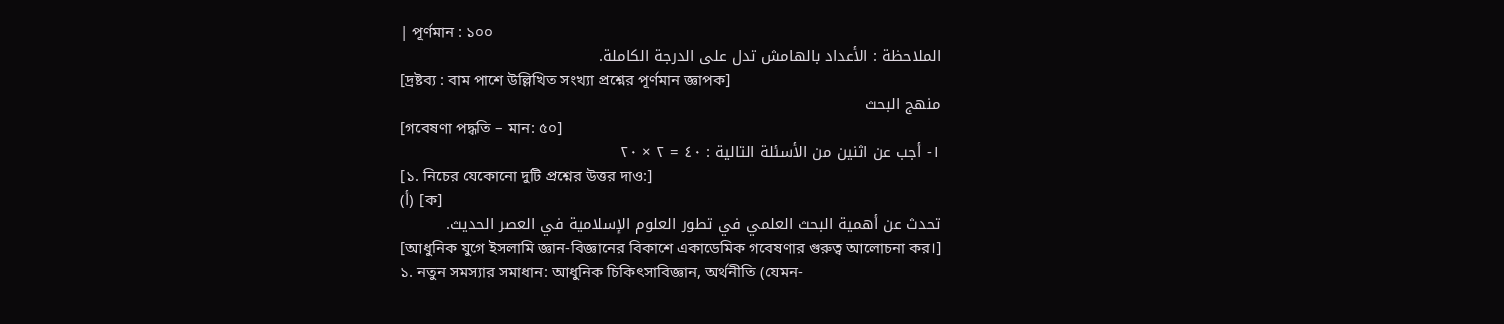| পূর্ণমান : ১০০
الملاحظة : الأعداد بالهامش تدل على الدرجة الكاملة.
[দ্রষ্টব্য : বাম পাশে উল্লিখিত সংখ্যা প্রশ্নের পূর্ণমান জ্ঞাপক]
منهج البحث
[গবেষণা পদ্ধতি – মান: ৫০]
١- أجب عن اثنين من الأسئلة التالية : ٤٠ = ٢ × ٢٠
[১. নিচের যেকোনো দুটি প্রশ্নের উত্তর দাও:]
(أ) [ক]
تحدث عن أهمية البحث العلمي في تطور العلوم الإسلامية في العصر الحديث.
[আধুনিক যুগে ইসলামি জ্ঞান-বিজ্ঞানের বিকাশে একাডেমিক গবেষণার গুরুত্ব আলোচনা কর।]
১. নতুন সমস্যার সমাধান: আধুনিক চিকিৎসাবিজ্ঞান, অর্থনীতি (যেমন-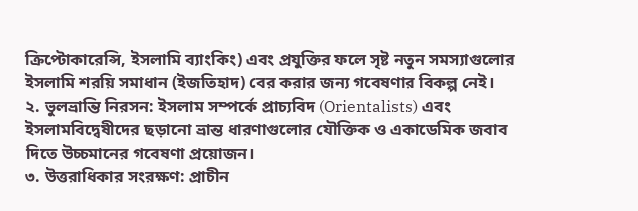ক্রিপ্টোকারেন্সি, ইসলামি ব্যাংকিং) এবং প্রযুক্তির ফলে সৃষ্ট নতুন সমস্যাগুলোর ইসলামি শরয়ি সমাধান (ইজতিহাদ) বের করার জন্য গবেষণার বিকল্প নেই।
২. ভুলভ্রান্তি নিরসন: ইসলাম সম্পর্কে প্রাচ্যবিদ (Orientalists) এবং ইসলামবিদ্বেষীদের ছড়ানো ভ্রান্ত ধারণাগুলোর যৌক্তিক ও একাডেমিক জবাব দিতে উচ্চমানের গবেষণা প্রয়োজন।
৩. উত্তরাধিকার সংরক্ষণ: প্রাচীন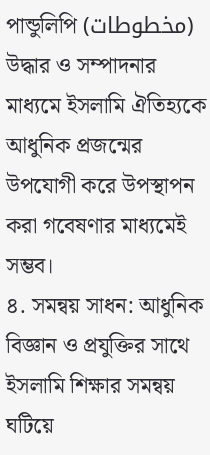পান্ডুলিপি (مخطوطات) উদ্ধার ও সম্পাদনার মাধ্যমে ইসলামি ঐতিহ্যকে আধুনিক প্রজন্মের উপযোগী করে উপস্থাপন করা গবেষণার মাধ্যমেই সম্ভব।
৪. সমন্বয় সাধন: আধুনিক বিজ্ঞান ও প্রযুক্তির সাথে ইসলামি শিক্ষার সমন্বয় ঘটিয়ে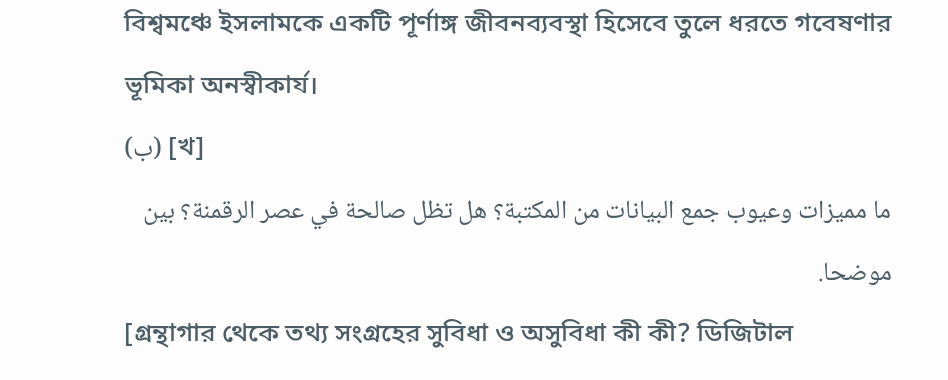বিশ্বমঞ্চে ইসলামকে একটি পূর্ণাঙ্গ জীবনব্যবস্থা হিসেবে তুলে ধরতে গবেষণার ভূমিকা অনস্বীকার্য।
(ب) [খ]
ما مميزات وعيوب جمع البيانات من المكتبة؟ هل تظل صالحة في عصر الرقمنة؟ بين موضحا.
[গ্রন্থাগার থেকে তথ্য সংগ্রহের সুবিধা ও অসুবিধা কী কী? ডিজিটাল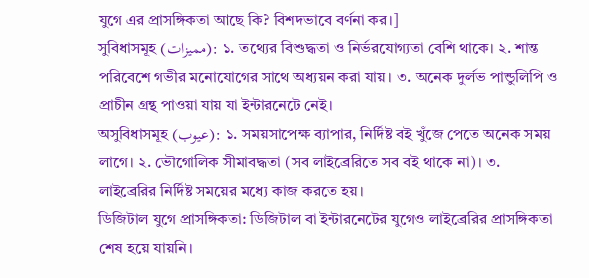যুগে এর প্রাসঙ্গিকতা আছে কি? বিশদভাবে বর্ণনা কর।]
সুবিধাসমূহ (مميزات): ১. তথ্যের বিশুদ্ধতা ও নির্ভরযোগ্যতা বেশি থাকে। ২. শান্ত পরিবেশে গভীর মনোযোগের সাথে অধ্যয়ন করা যায়। ৩. অনেক দুর্লভ পান্ডুলিপি ও প্রাচীন গ্রন্থ পাওয়া যায় যা ইন্টারনেটে নেই।
অসুবিধাসমূহ (عيوب): ১. সময়সাপেক্ষ ব্যাপার, নির্দিষ্ট বই খুঁজে পেতে অনেক সময় লাগে। ২. ভৌগোলিক সীমাবদ্ধতা (সব লাইব্রেরিতে সব বই থাকে না)। ৩. লাইব্রেরির নির্দিষ্ট সময়ের মধ্যে কাজ করতে হয়।
ডিজিটাল যুগে প্রাসঙ্গিকতা: ডিজিটাল বা ইন্টারনেটের যুগেও লাইব্রেরির প্রাসঙ্গিকতা শেষ হয়ে যায়নি।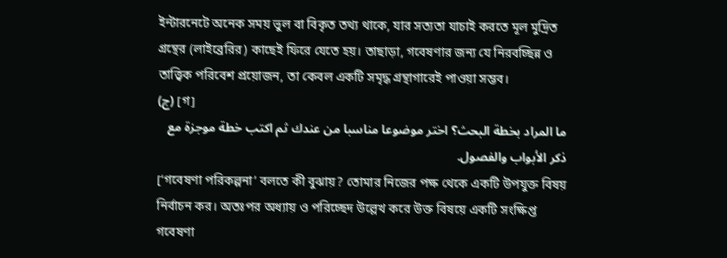ইন্টারনেটে অনেক সময় ভুল বা বিকৃত তথ্য থাকে, যার সত্যতা যাচাই করতে মূল মুদ্রিত গ্রন্থের (লাইব্রেরির) কাছেই ফিরে যেতে হয়। তাছাড়া, গবেষণার জন্য যে নিরবচ্ছিন্ন ও তাত্ত্বিক পরিবেশ প্রয়োজন, তা কেবল একটি সমৃদ্ধ গ্রন্থাগারেই পাওয়া সম্ভব।
(ج) [গ]
ما المراد بخطة البحث؟ اختر موضوعا مناسبا من عندك ثم اكتب خطة موجزة مع ذكر الأبواب والفصول.
[‘গবেষণা পরিকল্পনা’ বলতে কী বুঝায়? তোমার নিজের পক্ষ থেকে একটি উপযুক্ত বিষয় নির্বাচন কর। অতঃপর অধ্যায় ও পরিচ্ছেদ উল্লেখ করে উক্ত বিষয়ে একটি সংক্ষিপ্ত গবেষণা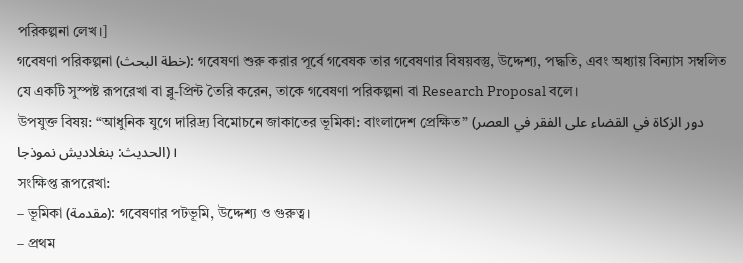পরিকল্পনা লেখ।]
গবেষণা পরিকল্পনা (خطة البحث): গবেষণা শুরু করার পূর্বে গবেষক তার গবেষণার বিষয়বস্তু, উদ্দেশ্য, পদ্ধতি, এবং অধ্যায় বিন্যাস সম্বলিত যে একটি সুস্পষ্ট রূপরেখা বা ব্লু-প্রিন্ট তৈরি করেন, তাকে গবেষণা পরিকল্পনা বা Research Proposal বলে।
উপযুক্ত বিষয়: “আধুনিক যুগে দারিদ্র্য বিমোচনে জাকাতের ভূমিকা: বাংলাদেশ প্রেক্ষিত” (دور الزكاة في القضاء على الفقر في العصر الحديث: بنغلاديش نموذجا)।
সংক্ষিপ্ত রূপরেখা:
– ভূমিকা (مقدمة): গবেষণার পটভূমি, উদ্দেশ্য ও গুরুত্ব।
– প্রথম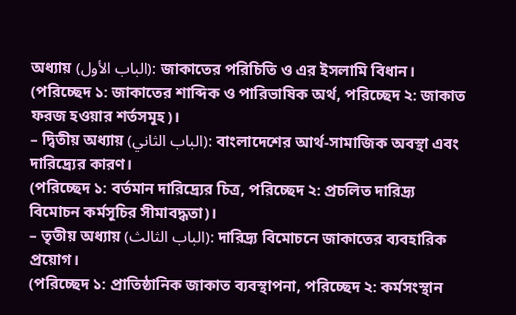অধ্যায় (الباب الأول): জাকাতের পরিচিতি ও এর ইসলামি বিধান।
(পরিচ্ছেদ ১: জাকাতের শাব্দিক ও পারিভাষিক অর্থ, পরিচ্ছেদ ২: জাকাত ফরজ হওয়ার শর্তসমূহ)।
– দ্বিতীয় অধ্যায় (الباب الثاني): বাংলাদেশের আর্থ-সামাজিক অবস্থা এবং দারিদ্র্যের কারণ।
(পরিচ্ছেদ ১: বর্তমান দারিদ্র্যের চিত্র, পরিচ্ছেদ ২: প্রচলিত দারিদ্র্য বিমোচন কর্মসূচির সীমাবদ্ধতা)।
– তৃতীয় অধ্যায় (الباب الثالث): দারিদ্র্য বিমোচনে জাকাতের ব্যবহারিক প্রয়োগ।
(পরিচ্ছেদ ১: প্রাতিষ্ঠানিক জাকাত ব্যবস্থাপনা, পরিচ্ছেদ ২: কর্মসংস্থান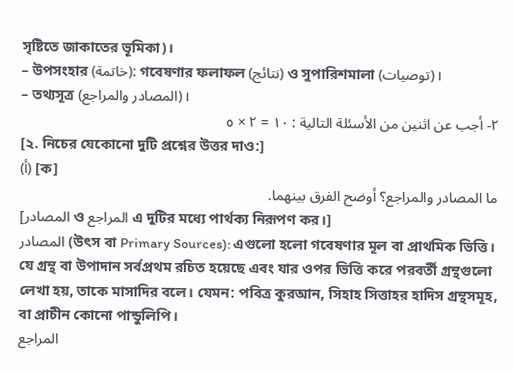সৃষ্টিতে জাকাতের ভূমিকা)।
– উপসংহার (خاتمة): গবেষণার ফলাফল (نتائج) ও সুপারিশমালা (توصيات)।
– তথ্যসূত্র (المصادر والمراجع)।
٢- أجب عن اثنين من الأسئلة التالية : ١٠ = ٢ × ٥
[২. নিচের যেকোনো দুটি প্রশ্নের উত্তর দাও:]
(أ) [ক]
ما المصادر والمراجع؟ أوضح الفرق بينهما.
[المصادر ও المراجع এ দুটির মধ্যে পার্থক্য নিরূপণ কর।]
المصادر (উৎস বা Primary Sources): এগুলো হলো গবেষণার মূল বা প্রাথমিক ভিত্তি। যে গ্রন্থ বা উপাদান সর্বপ্রথম রচিত হয়েছে এবং যার ওপর ভিত্তি করে পরবর্তী গ্রন্থগুলো লেখা হয়, তাকে মাসাদির বলে। যেমন: পবিত্র কুরআন, সিহাহ সিত্তাহর হাদিস গ্রন্থসমূহ, বা প্রাচীন কোনো পান্ডুলিপি।
المراجع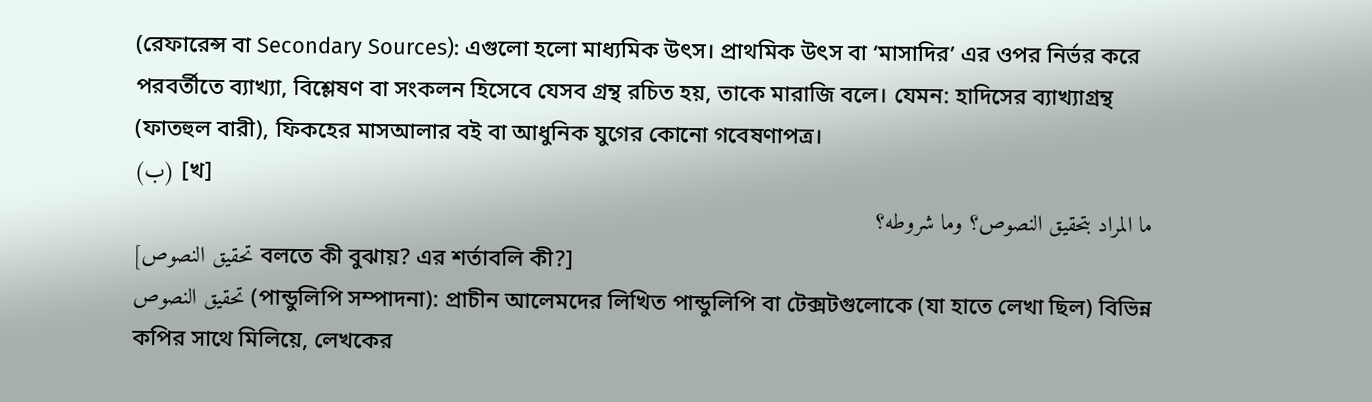(রেফারেন্স বা Secondary Sources): এগুলো হলো মাধ্যমিক উৎস। প্রাথমিক উৎস বা ‘মাসাদির’ এর ওপর নির্ভর করে পরবর্তীতে ব্যাখ্যা, বিশ্লেষণ বা সংকলন হিসেবে যেসব গ্রন্থ রচিত হয়, তাকে মারাজি বলে। যেমন: হাদিসের ব্যাখ্যাগ্রন্থ (ফাতহুল বারী), ফিকহের মাসআলার বই বা আধুনিক যুগের কোনো গবেষণাপত্র।
(ب) [খ]
ما المراد بتحقيق النصوص؟ وما شروطه؟
[تحقيق النصوص বলতে কী বুঝায়? এর শর্তাবলি কী?]
تحقيق النصوص (পান্ডুলিপি সম্পাদনা): প্রাচীন আলেমদের লিখিত পান্ডুলিপি বা টেক্সটগুলোকে (যা হাতে লেখা ছিল) বিভিন্ন কপির সাথে মিলিয়ে, লেখকের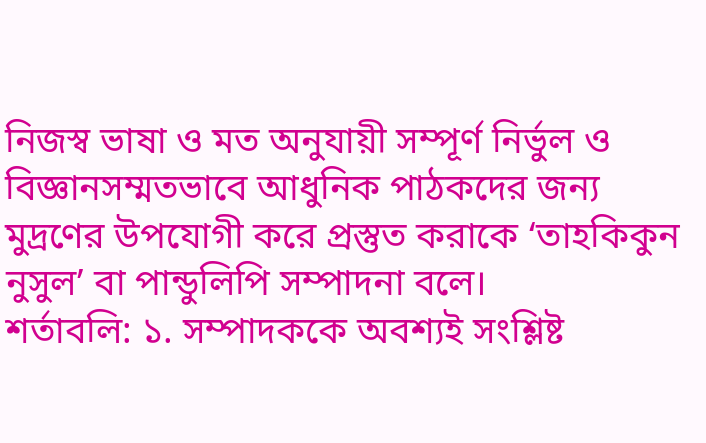নিজস্ব ভাষা ও মত অনুযায়ী সম্পূর্ণ নির্ভুল ও বিজ্ঞানসম্মতভাবে আধুনিক পাঠকদের জন্য মুদ্রণের উপযোগী করে প্রস্তুত করাকে ‘তাহকিকুন নুসুল’ বা পান্ডুলিপি সম্পাদনা বলে।
শর্তাবলি: ১. সম্পাদককে অবশ্যই সংশ্লিষ্ট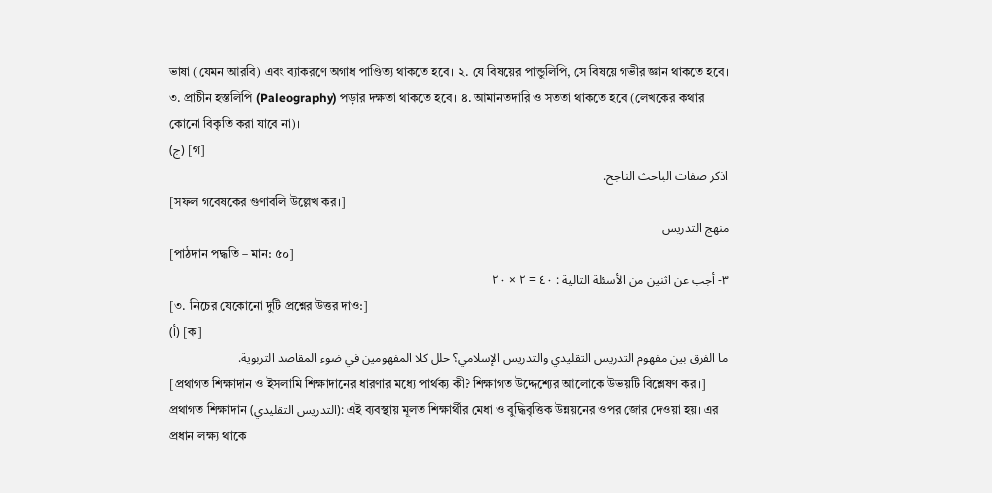ভাষা (যেমন আরবি) এবং ব্যাকরণে অগাধ পাণ্ডিত্য থাকতে হবে। ২. যে বিষয়ের পান্ডুলিপি, সে বিষয়ে গভীর জ্ঞান থাকতে হবে। ৩. প্রাচীন হস্তলিপি (Paleography) পড়ার দক্ষতা থাকতে হবে। ৪. আমানতদারি ও সততা থাকতে হবে (লেখকের কথার কোনো বিকৃতি করা যাবে না)।
(ج) [গ]
اذكر صفات الباحث الناجح.
[সফল গবেষকের গুণাবলি উল্লেখ কর।]
منهج التدريس
[পাঠদান পদ্ধতি – মান: ৫০]
٣- أجب عن اثنين من الأسئلة التالية : ٤٠ = ٢ × ٢٠
[৩. নিচের যেকোনো দুটি প্রশ্নের উত্তর দাও:]
(أ) [ক]
ما الفرق بين مفهوم التدريس التقليدي والتدريس الإسلامي؟ حلل كلا المفهومين في ضوء المقاصد التربوية.
[প্রথাগত শিক্ষাদান ও ইসলামি শিক্ষাদানের ধারণার মধ্যে পার্থক্য কী? শিক্ষাগত উদ্দেশ্যের আলোকে উভয়টি বিশ্লেষণ কর।]
প্রথাগত শিক্ষাদান (التدريس التقليدي): এই ব্যবস্থায় মূলত শিক্ষার্থীর মেধা ও বুদ্ধিবৃত্তিক উন্নয়নের ওপর জোর দেওয়া হয়। এর প্রধান লক্ষ্য থাকে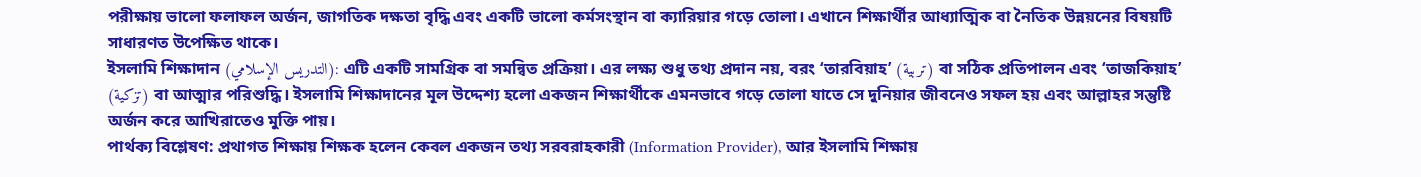পরীক্ষায় ভালো ফলাফল অর্জন, জাগতিক দক্ষতা বৃদ্ধি এবং একটি ভালো কর্মসংস্থান বা ক্যারিয়ার গড়ে তোলা। এখানে শিক্ষার্থীর আধ্যাত্মিক বা নৈতিক উন্নয়নের বিষয়টি সাধারণত উপেক্ষিত থাকে।
ইসলামি শিক্ষাদান (التدريس الإسلامي): এটি একটি সামগ্রিক বা সমন্বিত প্রক্রিয়া। এর লক্ষ্য শুধু তথ্য প্রদান নয়, বরং ‘তারবিয়াহ’ (تربية) বা সঠিক প্রতিপালন এবং ‘তাজকিয়াহ’ (تزكية) বা আত্মার পরিশুদ্ধি। ইসলামি শিক্ষাদানের মূল উদ্দেশ্য হলো একজন শিক্ষার্থীকে এমনভাবে গড়ে তোলা যাতে সে দুনিয়ার জীবনেও সফল হয় এবং আল্লাহর সন্তুষ্টি অর্জন করে আখিরাতেও মুক্তি পায়।
পার্থক্য বিশ্লেষণ: প্রথাগত শিক্ষায় শিক্ষক হলেন কেবল একজন তথ্য সরবরাহকারী (Information Provider), আর ইসলামি শিক্ষায়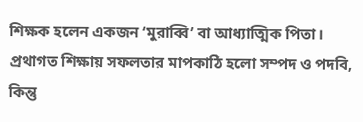শিক্ষক হলেন একজন ‘মুরাব্বি’ বা আধ্যাত্মিক পিতা। প্রথাগত শিক্ষায় সফলতার মাপকাঠি হলো সম্পদ ও পদবি, কিন্তু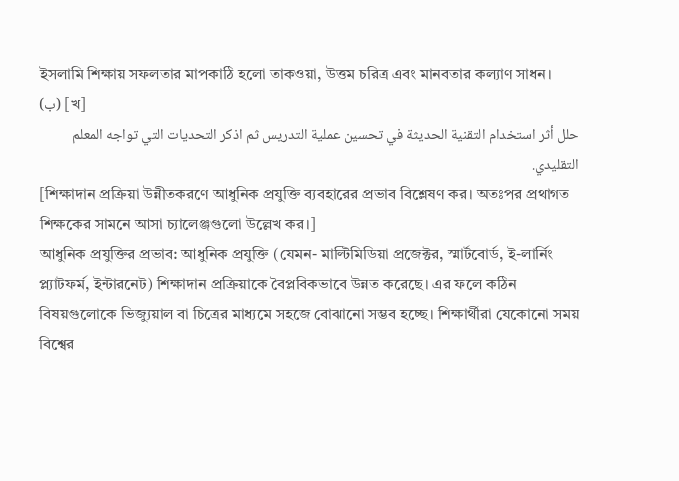ইসলামি শিক্ষায় সফলতার মাপকাঠি হলো তাকওয়া, উত্তম চরিত্র এবং মানবতার কল্যাণ সাধন।
(ب) [খ]
حلل أثر استخدام التقنية الحديثة في تحسين عملية التدريس ثم اذكر التحديات التي تواجه المعلم التقليدي.
[শিক্ষাদান প্রক্রিয়া উন্নীতকরণে আধুনিক প্রযুক্তি ব্যবহারের প্রভাব বিশ্লেষণ কর। অতঃপর প্রথাগত শিক্ষকের সামনে আসা চ্যালেঞ্জগুলো উল্লেখ কর।]
আধুনিক প্রযুক্তির প্রভাব: আধুনিক প্রযুক্তি (যেমন- মাল্টিমিডিয়া প্রজেক্টর, স্মার্টবোর্ড, ই-লার্নিং প্ল্যাটফর্ম, ইন্টারনেট) শিক্ষাদান প্রক্রিয়াকে বৈপ্লবিকভাবে উন্নত করেছে। এর ফলে কঠিন বিষয়গুলোকে ভিজ্যুয়াল বা চিত্রের মাধ্যমে সহজে বোঝানো সম্ভব হচ্ছে। শিক্ষার্থীরা যেকোনো সময় বিশ্বের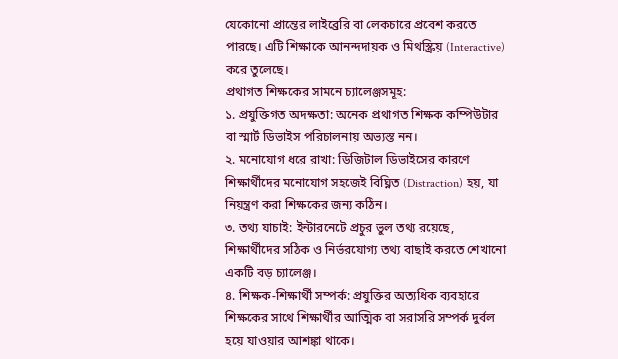যেকোনো প্রান্তের লাইব্রেরি বা লেকচারে প্রবেশ করতে পারছে। এটি শিক্ষাকে আনন্দদায়ক ও মিথস্ক্রিয় (Interactive) করে তুলেছে।
প্রথাগত শিক্ষকের সামনে চ্যালেঞ্জসমূহ:
১. প্রযুক্তিগত অদক্ষতা: অনেক প্রথাগত শিক্ষক কম্পিউটার বা স্মার্ট ডিভাইস পরিচালনায় অভ্যস্ত নন।
২. মনোযোগ ধরে রাখা: ডিজিটাল ডিভাইসের কারণে শিক্ষার্থীদের মনোযোগ সহজেই বিঘ্নিত (Distraction) হয়, যা নিয়ন্ত্রণ করা শিক্ষকের জন্য কঠিন।
৩. তথ্য যাচাই: ইন্টারনেটে প্রচুর ভুল তথ্য রয়েছে, শিক্ষার্থীদের সঠিক ও নির্ভরযোগ্য তথ্য বাছাই করতে শেখানো একটি বড় চ্যালেঞ্জ।
৪. শিক্ষক-শিক্ষার্থী সম্পর্ক: প্রযুক্তির অত্যধিক ব্যবহারে শিক্ষকের সাথে শিক্ষার্থীর আত্মিক বা সরাসরি সম্পর্ক দুর্বল হয়ে যাওয়ার আশঙ্কা থাকে।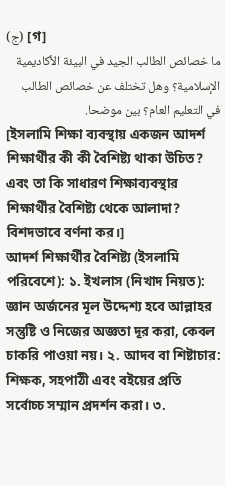(ج) [গ]
ما خصائص الطالب الجيد في البيئة الأكاديمية الإسلامية؟ وهل تختلف عن خصائص الطالب في التعليم العام؟ بين موضحا.
[ইসলামি শিক্ষা ব্যবস্থায় একজন আদর্শ শিক্ষার্থীর কী কী বৈশিষ্ট্য থাকা উচিত? এবং তা কি সাধারণ শিক্ষাব্যবস্থার শিক্ষার্থীর বৈশিষ্ট্য থেকে আলাদা? বিশদভাবে বর্ণনা কর।]
আদর্শ শিক্ষার্থীর বৈশিষ্ট্য (ইসলামি পরিবেশে): ১. ইখলাস (নিখাদ নিয়ত): জ্ঞান অর্জনের মূল উদ্দেশ্য হবে আল্লাহর সন্তুষ্টি ও নিজের অজ্ঞতা দূর করা, কেবল চাকরি পাওয়া নয়। ২. আদব বা শিষ্টাচার: শিক্ষক, সহপাঠী এবং বইয়ের প্রতি সর্বোচ্চ সম্মান প্রদর্শন করা। ৩.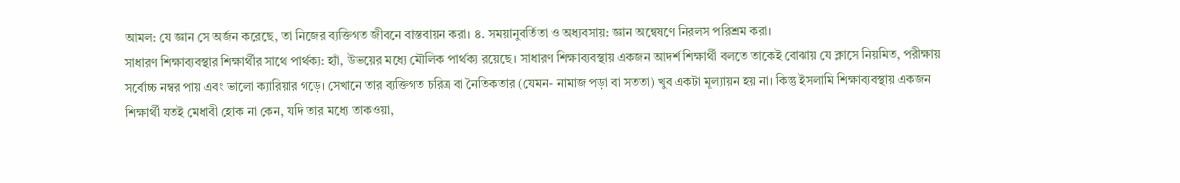আমল: যে জ্ঞান সে অর্জন করেছে, তা নিজের ব্যক্তিগত জীবনে বাস্তবায়ন করা। ৪. সময়ানুবর্তিতা ও অধ্যবসায়: জ্ঞান অন্বেষণে নিরলস পরিশ্রম করা।
সাধারণ শিক্ষাব্যবস্থার শিক্ষার্থীর সাথে পার্থক্য: হ্যাঁ, উভয়ের মধ্যে মৌলিক পার্থক্য রয়েছে। সাধারণ শিক্ষাব্যবস্থায় একজন আদর্শ শিক্ষার্থী বলতে তাকেই বোঝায় যে ক্লাসে নিয়মিত, পরীক্ষায় সর্বোচ্চ নম্বর পায় এবং ভালো ক্যারিয়ার গড়ে। সেখানে তার ব্যক্তিগত চরিত্র বা নৈতিকতার (যেমন- নামাজ পড়া বা সততা) খুব একটা মূল্যায়ন হয় না। কিন্তু ইসলামি শিক্ষাব্যবস্থায় একজন শিক্ষার্থী যতই মেধাবী হোক না কেন, যদি তার মধ্যে তাকওয়া,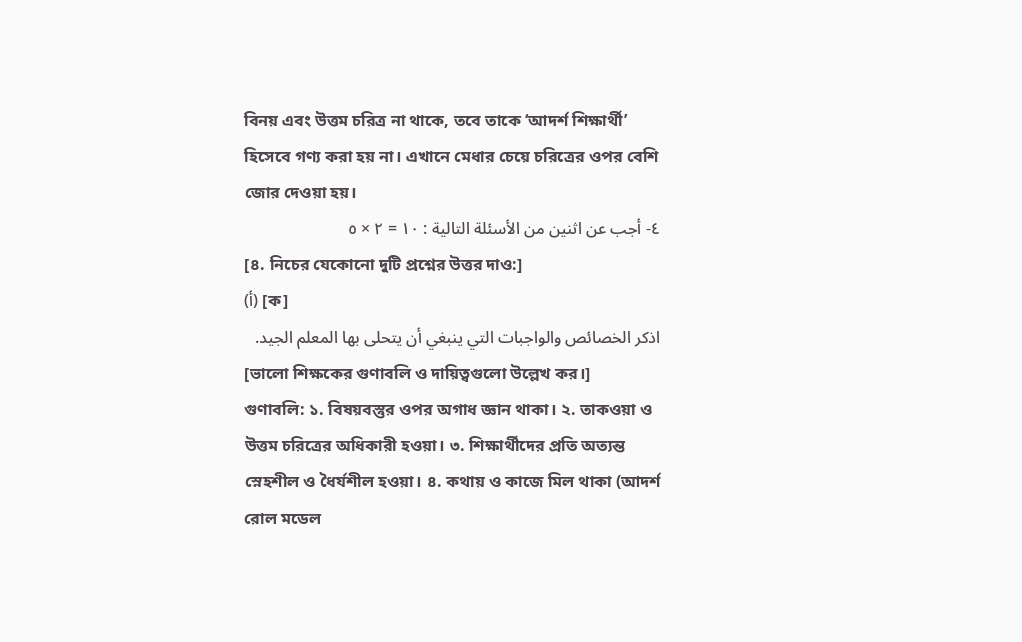বিনয় এবং উত্তম চরিত্র না থাকে, তবে তাকে ‘আদর্শ শিক্ষার্থী’ হিসেবে গণ্য করা হয় না। এখানে মেধার চেয়ে চরিত্রের ওপর বেশি জোর দেওয়া হয়।
٤- أجب عن اثنين من الأسئلة التالية : ١٠ = ٢ × ٥
[৪. নিচের যেকোনো দুটি প্রশ্নের উত্তর দাও:]
(أ) [ক]
اذكر الخصائص والواجبات التي ينبغي أن يتحلى بها المعلم الجيد.
[ভালো শিক্ষকের গুণাবলি ও দায়িত্বগুলো উল্লেখ কর।]
গুণাবলি: ১. বিষয়বস্তুর ওপর অগাধ জ্ঞান থাকা। ২. তাকওয়া ও উত্তম চরিত্রের অধিকারী হওয়া। ৩. শিক্ষার্থীদের প্রতি অত্যন্ত স্নেহশীল ও ধৈর্যশীল হওয়া। ৪. কথায় ও কাজে মিল থাকা (আদর্শ রোল মডেল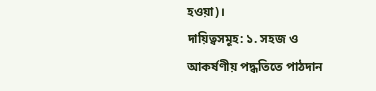হওয়া)।
দায়িত্বসমূহ: ১. সহজ ও আকর্ষণীয় পদ্ধতিতে পাঠদান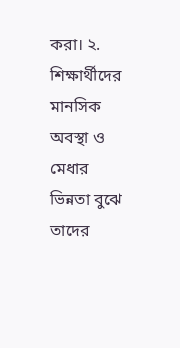করা। ২. শিক্ষার্থীদের মানসিক অবস্থা ও মেধার ভিন্নতা বুঝে তাদের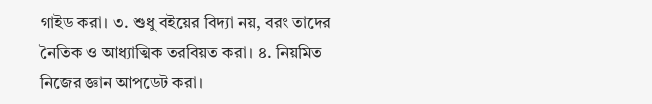গাইড করা। ৩. শুধু বইয়ের বিদ্যা নয়, বরং তাদের নৈতিক ও আধ্যাত্মিক তরবিয়ত করা। ৪. নিয়মিত নিজের জ্ঞান আপডেট করা।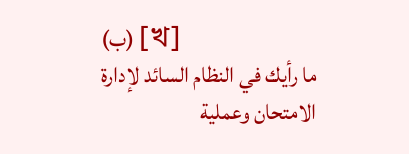(ب) [খ]
ما رأيك في النظام السائد لإدارة الامتحان وعملية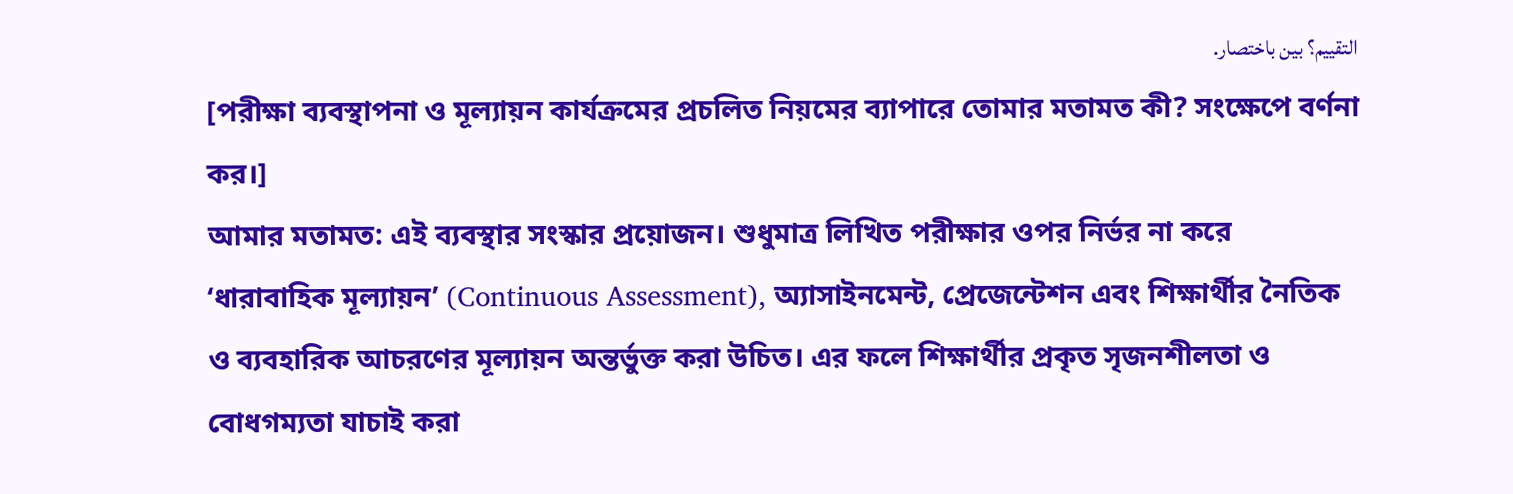التقييم؟ بين باختصار.
[পরীক্ষা ব্যবস্থাপনা ও মূল্যায়ন কার্যক্রমের প্রচলিত নিয়মের ব্যাপারে তোমার মতামত কী? সংক্ষেপে বর্ণনা কর।]
আমার মতামত: এই ব্যবস্থার সংস্কার প্রয়োজন। শুধুমাত্র লিখিত পরীক্ষার ওপর নির্ভর না করে ‘ধারাবাহিক মূল্যায়ন’ (Continuous Assessment), অ্যাসাইনমেন্ট, প্রেজেন্টেশন এবং শিক্ষার্থীর নৈতিক ও ব্যবহারিক আচরণের মূল্যায়ন অন্তর্ভুক্ত করা উচিত। এর ফলে শিক্ষার্থীর প্রকৃত সৃজনশীলতা ও বোধগম্যতা যাচাই করা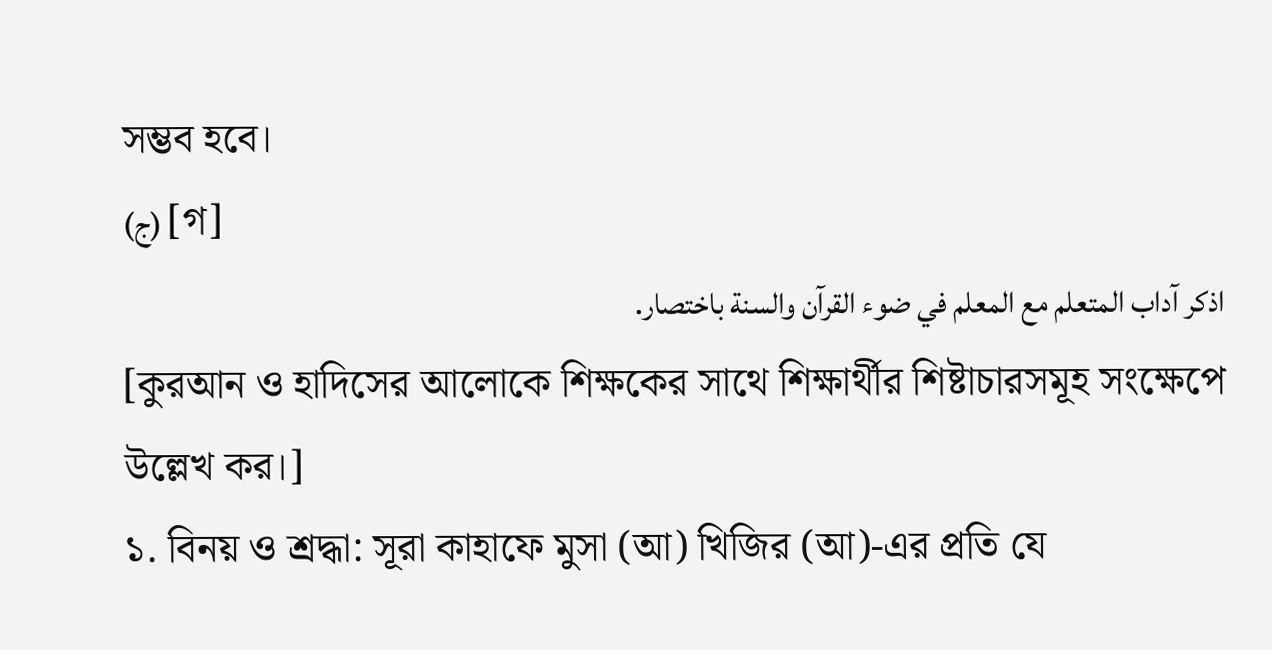সম্ভব হবে।
(ج) [গ]
اذكر آداب المتعلم مع المعلم في ضوء القرآن والسنة باختصار.
[কুরআন ও হাদিসের আলোকে শিক্ষকের সাথে শিক্ষার্থীর শিষ্টাচারসমূহ সংক্ষেপে উল্লেখ কর।]
১. বিনয় ও শ্রদ্ধা: সূরা কাহাফে মুসা (আ) খিজির (আ)-এর প্রতি যে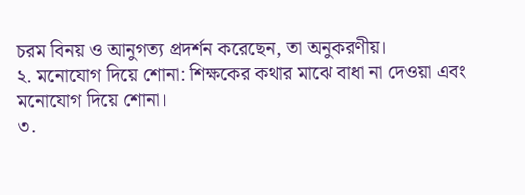চরম বিনয় ও আনুগত্য প্রদর্শন করেছেন, তা অনুকরণীয়।
২. মনোযোগ দিয়ে শোনা: শিক্ষকের কথার মাঝে বাধা না দেওয়া এবং মনোযোগ দিয়ে শোনা।
৩.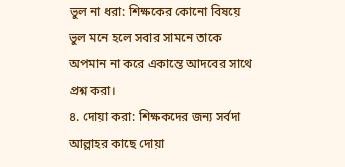ভুল না ধরা: শিক্ষকের কোনো বিষয়ে ভুল মনে হলে সবার সামনে তাকে অপমান না করে একান্তে আদবের সাথে প্রশ্ন করা।
৪. দোয়া করা: শিক্ষকদের জন্য সর্বদা আল্লাহর কাছে দোয়া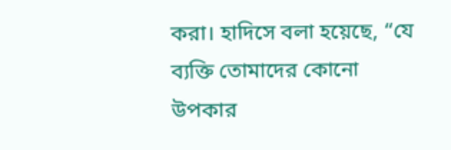করা। হাদিসে বলা হয়েছে, “যে ব্যক্তি তোমাদের কোনো উপকার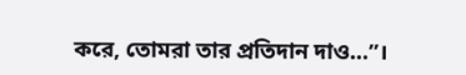করে, তোমরা তার প্রতিদান দাও…”।